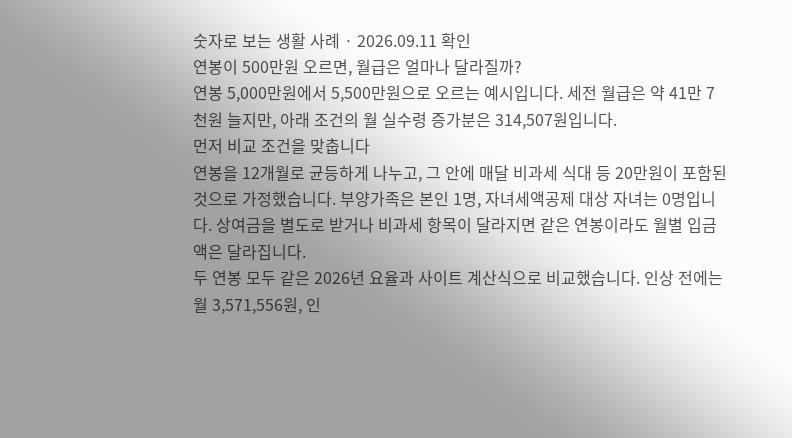숫자로 보는 생활 사례 · 2026.09.11 확인
연봉이 500만원 오르면, 월급은 얼마나 달라질까?
연봉 5,000만원에서 5,500만원으로 오르는 예시입니다. 세전 월급은 약 41만 7천원 늘지만, 아래 조건의 월 실수령 증가분은 314,507원입니다.
먼저 비교 조건을 맞춥니다
연봉을 12개월로 균등하게 나누고, 그 안에 매달 비과세 식대 등 20만원이 포함된 것으로 가정했습니다. 부양가족은 본인 1명, 자녀세액공제 대상 자녀는 0명입니다. 상여금을 별도로 받거나 비과세 항목이 달라지면 같은 연봉이라도 월별 입금액은 달라집니다.
두 연봉 모두 같은 2026년 요율과 사이트 계산식으로 비교했습니다. 인상 전에는 월 3,571,556원, 인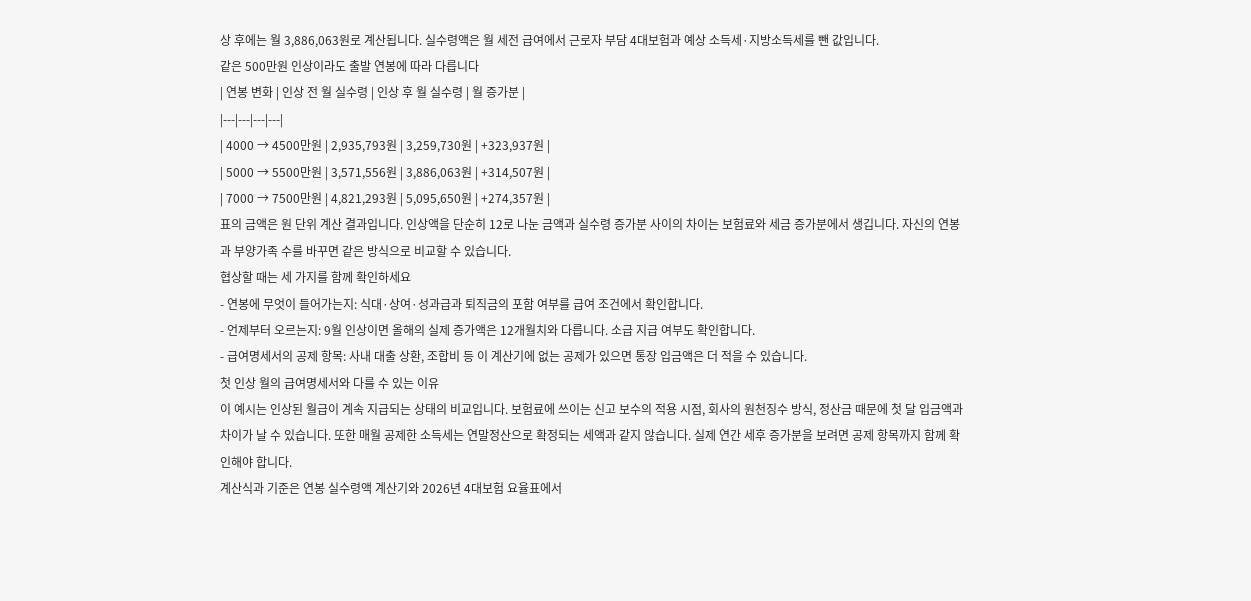상 후에는 월 3,886,063원로 계산됩니다. 실수령액은 월 세전 급여에서 근로자 부담 4대보험과 예상 소득세·지방소득세를 뺀 값입니다.
같은 500만원 인상이라도 출발 연봉에 따라 다릅니다
| 연봉 변화 | 인상 전 월 실수령 | 인상 후 월 실수령 | 월 증가분 |
|---|---|---|---|
| 4000 → 4500만원 | 2,935,793원 | 3,259,730원 | +323,937원 |
| 5000 → 5500만원 | 3,571,556원 | 3,886,063원 | +314,507원 |
| 7000 → 7500만원 | 4,821,293원 | 5,095,650원 | +274,357원 |
표의 금액은 원 단위 계산 결과입니다. 인상액을 단순히 12로 나눈 금액과 실수령 증가분 사이의 차이는 보험료와 세금 증가분에서 생깁니다. 자신의 연봉과 부양가족 수를 바꾸면 같은 방식으로 비교할 수 있습니다.
협상할 때는 세 가지를 함께 확인하세요
- 연봉에 무엇이 들어가는지: 식대·상여·성과급과 퇴직금의 포함 여부를 급여 조건에서 확인합니다.
- 언제부터 오르는지: 9월 인상이면 올해의 실제 증가액은 12개월치와 다릅니다. 소급 지급 여부도 확인합니다.
- 급여명세서의 공제 항목: 사내 대출 상환, 조합비 등 이 계산기에 없는 공제가 있으면 통장 입금액은 더 적을 수 있습니다.
첫 인상 월의 급여명세서와 다를 수 있는 이유
이 예시는 인상된 월급이 계속 지급되는 상태의 비교입니다. 보험료에 쓰이는 신고 보수의 적용 시점, 회사의 원천징수 방식, 정산금 때문에 첫 달 입금액과 차이가 날 수 있습니다. 또한 매월 공제한 소득세는 연말정산으로 확정되는 세액과 같지 않습니다. 실제 연간 세후 증가분을 보려면 공제 항목까지 함께 확인해야 합니다.
계산식과 기준은 연봉 실수령액 계산기와 2026년 4대보험 요율표에서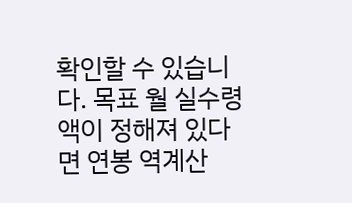확인할 수 있습니다. 목표 월 실수령액이 정해져 있다면 연봉 역계산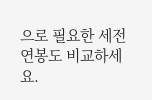으로 필요한 세전 연봉도 비교하세요.